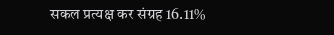सकल प्रत्यक्ष कर संग्रह 16.11%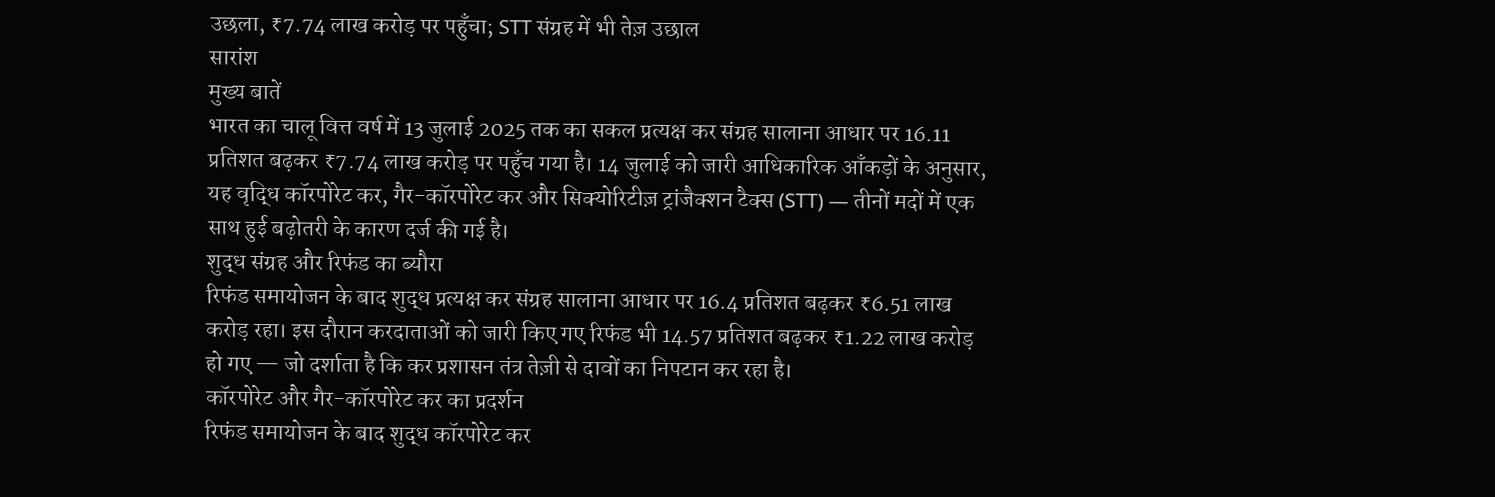उछला, ₹7.74 लाख करोड़ पर पहुँचा; STT संग्रह में भी तेज़ उछाल
सारांश
मुख्य बातें
भारत का चालू वित्त वर्ष में 13 जुलाई 2025 तक का सकल प्रत्यक्ष कर संग्रह सालाना आधार पर 16.11 प्रतिशत बढ़कर ₹7.74 लाख करोड़ पर पहुँच गया है। 14 जुलाई को जारी आधिकारिक आँकड़ों के अनुसार, यह वृद्धि कॉरपोरेट कर, गैर-कॉरपोरेट कर और सिक्योरिटीज़ ट्रांजैक्शन टैक्स (STT) — तीनों मदों में एक साथ हुई बढ़ोतरी के कारण दर्ज की गई है।
शुद्ध संग्रह और रिफंड का ब्यौरा
रिफंड समायोजन के बाद शुद्ध प्रत्यक्ष कर संग्रह सालाना आधार पर 16.4 प्रतिशत बढ़कर ₹6.51 लाख करोड़ रहा। इस दौरान करदाताओं को जारी किए गए रिफंड भी 14.57 प्रतिशत बढ़कर ₹1.22 लाख करोड़ हो गए — जो दर्शाता है कि कर प्रशासन तंत्र तेज़ी से दावों का निपटान कर रहा है।
कॉरपोरेट और गैर-कॉरपोरेट कर का प्रदर्शन
रिफंड समायोजन के बाद शुद्ध कॉरपोरेट कर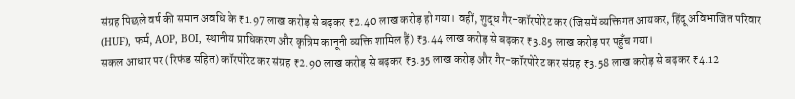संग्रह पिछले वर्ष की समान अवधि के ₹1.97 लाख करोड़ से बढ़कर ₹2.40 लाख करोड़ हो गया। वहीं, शुद्ध गैर-कॉरपोरेट कर (जिसमें व्यक्तिगत आयकर, हिंदू अविभाजित परिवार (HUF), फर्म, AOP, BOI, स्थानीय प्राधिकरण और कृत्रिम कानूनी व्यक्ति शामिल हैं) ₹3.44 लाख करोड़ से बढ़कर ₹3.85 लाख करोड़ पर पहुँच गया।
सकल आधार पर (रिफंड सहित) कॉरपोरेट कर संग्रह ₹2.90 लाख करोड़ से बढ़कर ₹3.35 लाख करोड़ और गैर-कॉरपोरेट कर संग्रह ₹3.58 लाख करोड़ से बढ़कर ₹4.12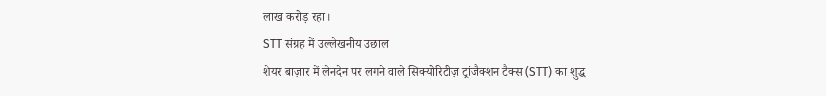लाख करोड़ रहा।
STT संग्रह में उल्लेखनीय उछाल
शेयर बाज़ार में लेनदेन पर लगने वाले सिक्योरिटीज़ ट्रांजैक्शन टैक्स (STT) का शुद्ध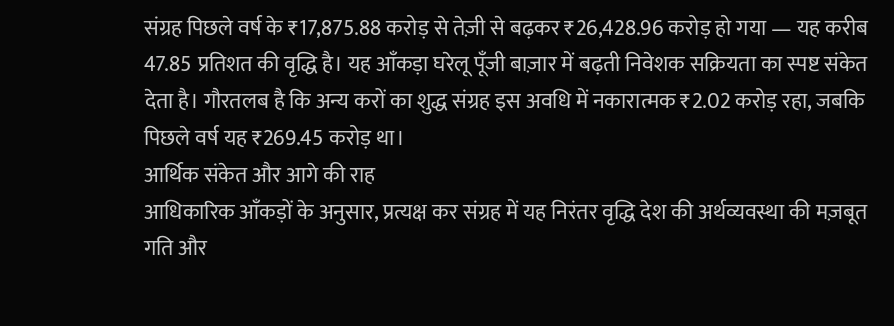संग्रह पिछले वर्ष के ₹17,875.88 करोड़ से तेज़ी से बढ़कर ₹26,428.96 करोड़ हो गया — यह करीब 47.85 प्रतिशत की वृद्धि है। यह आँकड़ा घरेलू पूँजी बाज़ार में बढ़ती निवेशक सक्रियता का स्पष्ट संकेत देता है। गौरतलब है कि अन्य करों का शुद्ध संग्रह इस अवधि में नकारात्मक ₹2.02 करोड़ रहा, जबकि पिछले वर्ष यह ₹269.45 करोड़ था।
आर्थिक संकेत और आगे की राह
आधिकारिक आँकड़ों के अनुसार, प्रत्यक्ष कर संग्रह में यह निरंतर वृद्धि देश की अर्थव्यवस्था की मज़बूत गति और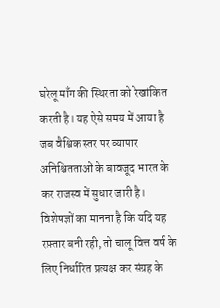घरेलू माँग की स्थिरता को रेखांकित करती है। यह ऐसे समय में आया है जब वैश्विक स्तर पर व्यापार अनिश्चितताओं के बावजूद भारत के कर राजस्व में सुधार जारी है। विशेषज्ञों का मानना है कि यदि यह रफ़्तार बनी रही, तो चालू वित्त वर्ष के लिए निर्धारित प्रत्यक्ष कर संग्रह के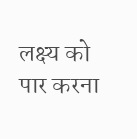लक्ष्य को पार करना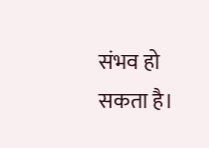संभव हो सकता है।